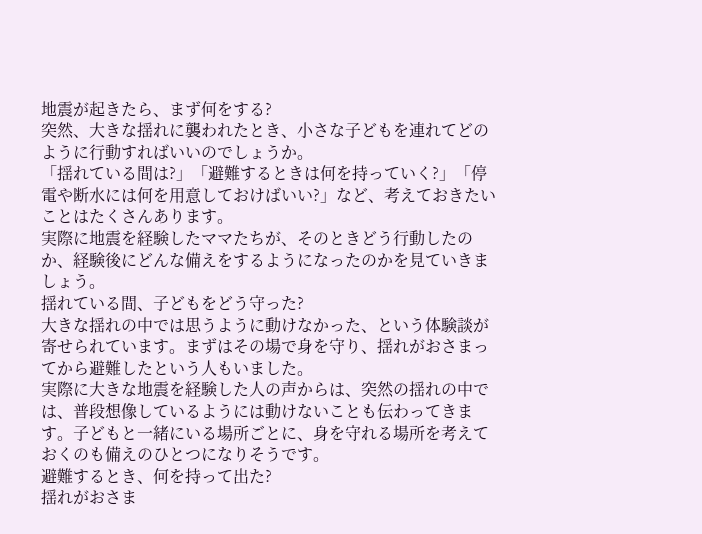地震が起きたら、まず何をする?
突然、大きな揺れに襲われたとき、小さな子どもを連れてどのように行動すればいいのでしょうか。
「揺れている間は?」「避難するときは何を持っていく?」「停電や断水には何を用意しておけばいい?」など、考えておきたいことはたくさんあります。
実際に地震を経験したママたちが、そのときどう行動したのか、経験後にどんな備えをするようになったのかを見ていきましょう。
揺れている間、子どもをどう守った?
大きな揺れの中では思うように動けなかった、という体験談が寄せられています。まずはその場で身を守り、揺れがおさまってから避難したという人もいました。
実際に大きな地震を経験した人の声からは、突然の揺れの中では、普段想像しているようには動けないことも伝わってきます。子どもと一緒にいる場所ごとに、身を守れる場所を考えておくのも備えのひとつになりそうです。
避難するとき、何を持って出た?
揺れがおさま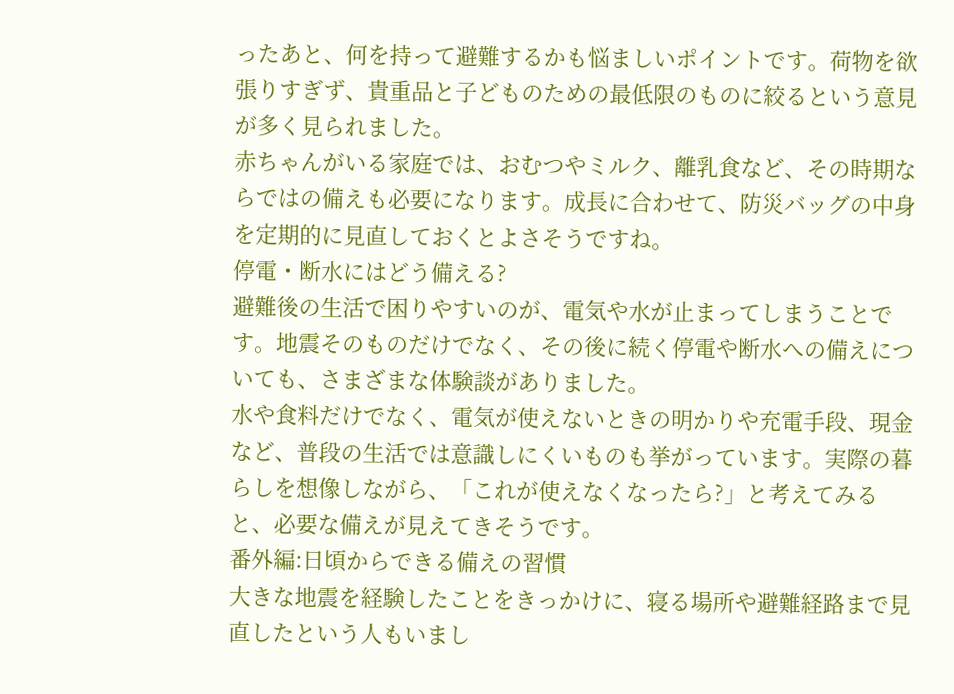ったあと、何を持って避難するかも悩ましいポイントです。荷物を欲張りすぎず、貴重品と子どものための最低限のものに絞るという意見が多く見られました。
赤ちゃんがいる家庭では、おむつやミルク、離乳食など、その時期ならではの備えも必要になります。成長に合わせて、防災バッグの中身を定期的に見直しておくとよさそうですね。
停電・断水にはどう備える?
避難後の生活で困りやすいのが、電気や水が止まってしまうことです。地震そのものだけでなく、その後に続く停電や断水への備えについても、さまざまな体験談がありました。
水や食料だけでなく、電気が使えないときの明かりや充電手段、現金など、普段の生活では意識しにくいものも挙がっています。実際の暮らしを想像しながら、「これが使えなくなったら?」と考えてみると、必要な備えが見えてきそうです。
番外編:日頃からできる備えの習慣
大きな地震を経験したことをきっかけに、寝る場所や避難経路まで見直したという人もいまし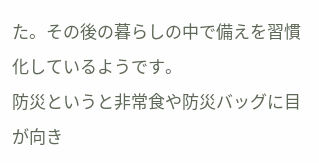た。その後の暮らしの中で備えを習慣化しているようです。
防災というと非常食や防災バッグに目が向き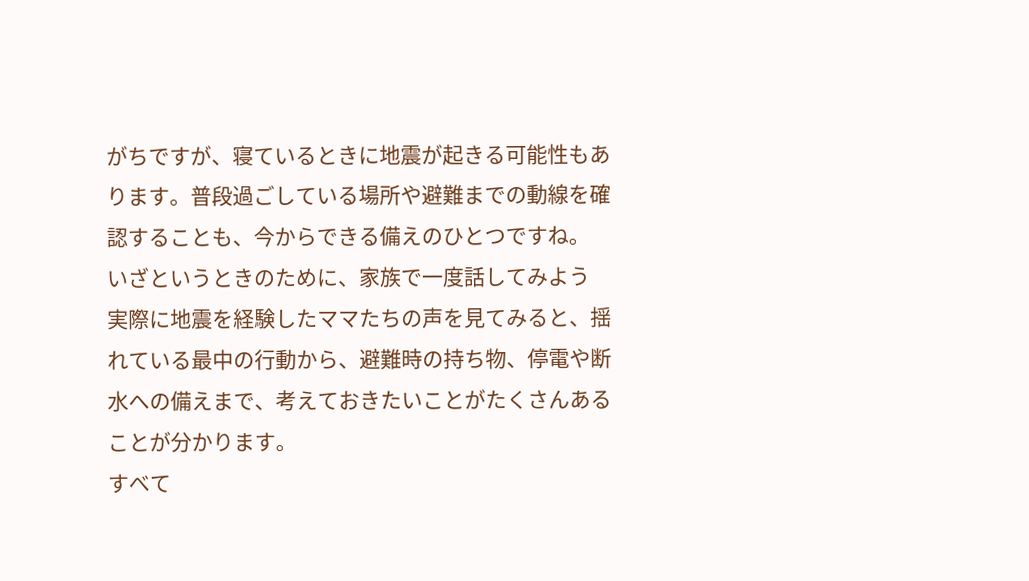がちですが、寝ているときに地震が起きる可能性もあります。普段過ごしている場所や避難までの動線を確認することも、今からできる備えのひとつですね。
いざというときのために、家族で一度話してみよう
実際に地震を経験したママたちの声を見てみると、揺れている最中の行動から、避難時の持ち物、停電や断水への備えまで、考えておきたいことがたくさんあることが分かります。
すべて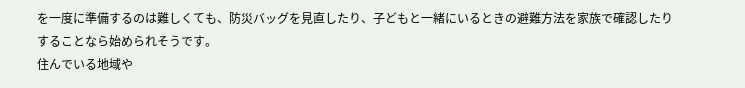を一度に準備するのは難しくても、防災バッグを見直したり、子どもと一緒にいるときの避難方法を家族で確認したりすることなら始められそうです。
住んでいる地域や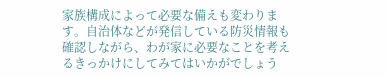家族構成によって必要な備えも変わります。自治体などが発信している防災情報も確認しながら、わが家に必要なことを考えるきっかけにしてみてはいかがでしょう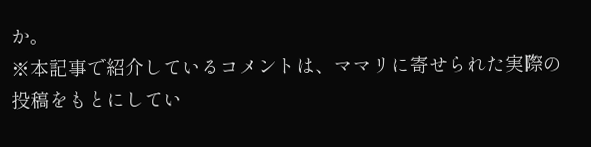か。
※本記事で紹介しているコメントは、ママリに寄せられた実際の投稿をもとにしてい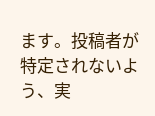ます。投稿者が特定されないよう、実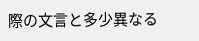際の文言と多少異なる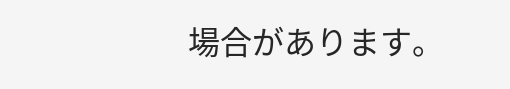場合があります。